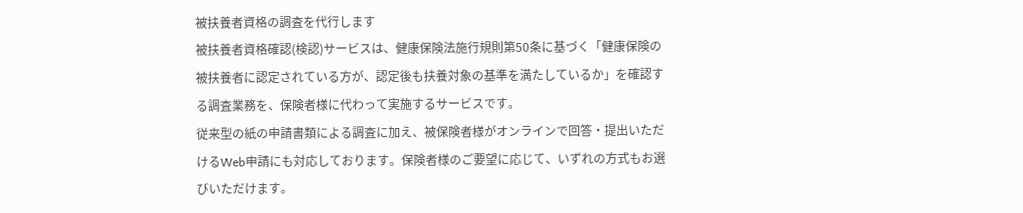被扶養者資格の調査を代行します
被扶養者資格確認(検認)サービスは、健康保険法施行規則第50条に基づく「健康保険の被扶養者に認定されている方が、認定後も扶養対象の基準を満たしているか」を確認する調査業務を、保険者様に代わって実施するサービスです。
従来型の紙の申請書類による調査に加え、被保険者様がオンラインで回答・提出いただけるWeb申請にも対応しております。保険者様のご要望に応じて、いずれの方式もお選びいただけます。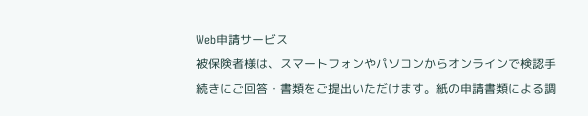Web申請サービス
被保険者様は、スマートフォンやパソコンからオンラインで検認手続きにご回答・書類をご提出いただけます。紙の申請書類による調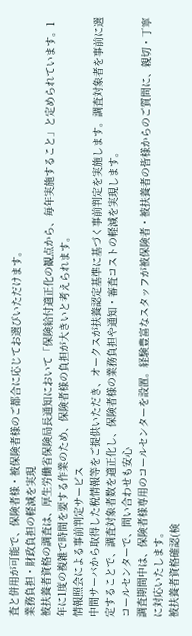査と併用が可能で、保険者様・被保険者様のご都合に応じてお選びいただけます。
業務負担・財政負担の軽減を実現
被扶養者資格の調査は、厚生労働省保険局長通知において「保険給付適正化の観点から、毎年実施すること」と定められています。1年に1度の複雑で時間を要する作業のため、保険者様の負担が大きいと考えられます。
情報照会による事前判定サービス
中間サーバから取得した税情報等をご提供いただき、オークスが扶養認定基準に基づく事前判定を実施します。調査対象者を事前に選定することで、調査対象者数を適正化し、保険者様の業務負担や通知・審査コストの軽減を実現します。
コールセンターで、問い合わせも安心
調査期間中は、保険者様専用のコールセンターを設置。経験豊富なスタッフが被保険者・被扶養者の皆様からのご質問に、親切・丁寧に対応いたします。
被扶養者資格確認(検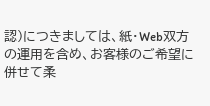認)につきましては、紙・Web双方の運用を含め、お客様のご希望に併せて柔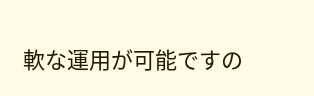軟な運用が可能ですの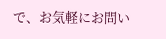で、お気軽にお問い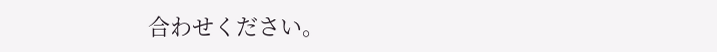合わせください。